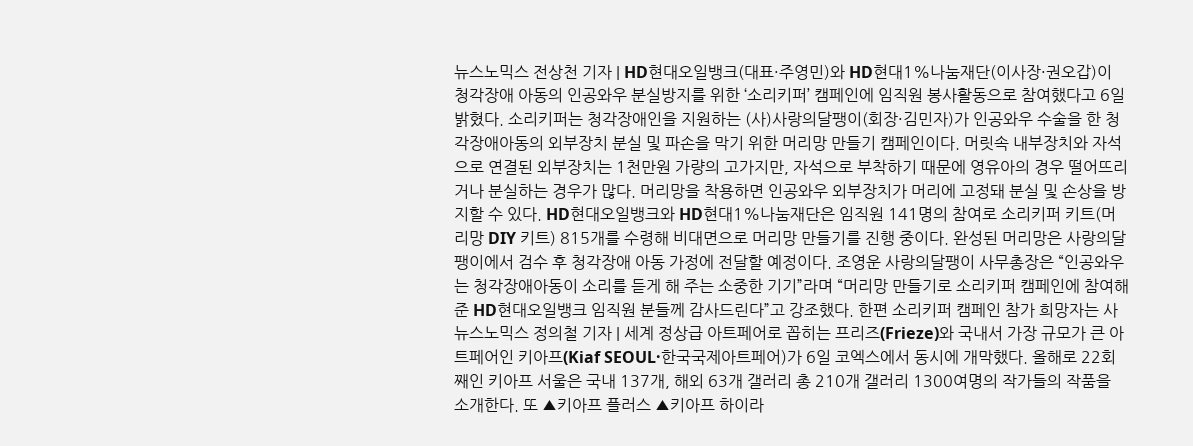뉴스노믹스 전상천 기자 | HD현대오일뱅크(대표·주영민)와 HD현대1%나눔재단(이사장·권오갑)이 청각장애 아동의 인공와우 분실방지를 위한 ‘소리키퍼’ 캠페인에 임직원 봉사활동으로 참여했다고 6일 밝혔다. 소리키퍼는 청각장애인을 지원하는 (사)사랑의달팽이(회장·김민자)가 인공와우 수술을 한 청각장애아동의 외부장치 분실 및 파손을 막기 위한 머리망 만들기 캠페인이다. 머릿속 내부장치와 자석으로 연결된 외부장치는 1천만원 가량의 고가지만, 자석으로 부착하기 때문에 영유아의 경우 떨어뜨리거나 분실하는 경우가 많다. 머리망을 착용하면 인공와우 외부장치가 머리에 고정돼 분실 및 손상을 방지할 수 있다. HD현대오일뱅크와 HD현대1%나눔재단은 임직원 141명의 참여로 소리키퍼 키트(머리망 DIY 키트) 815개를 수령해 비대면으로 머리망 만들기를 진행 중이다. 완성된 머리망은 사랑의달팽이에서 검수 후 청각장애 아동 가정에 전달할 예정이다. 조영운 사랑의달팽이 사무총장은 “인공와우는 청각장애아동이 소리를 듣게 해 주는 소중한 기기”라며 “머리망 만들기로 소리키퍼 캠페인에 참여해준 HD현대오일뱅크 임직원 분들께 감사드린다”고 강조했다. 한편 소리키퍼 캠페인 참가 희망자는 사
뉴스노믹스 정의철 기자 | 세계 정상급 아트페어로 꼽히는 프리즈(Frieze)와 국내서 가장 규모가 큰 아트페어인 키아프(Kiaf SEOUL·한국국제아트페어)가 6일 코엑스에서 동시에 개막했다. 올해로 22회째인 키아프 서울은 국내 137개, 해외 63개 갤러리 총 210개 갤러리 1300여명의 작가들의 작품을 소개한다. 또 ▲키아프 플러스 ▲키아프 하이라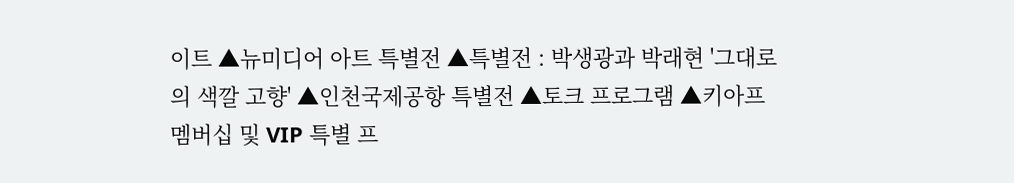이트 ▲뉴미디어 아트 특별전 ▲특별전 : 박생광과 박래현 '그대로의 색깔 고향' ▲인천국제공항 특별전 ▲토크 프로그램 ▲키아프 멤버십 및 VIP 특별 프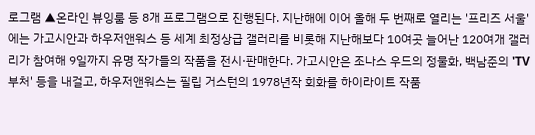로그램 ▲온라인 뷰잉룸 등 8개 프로그램으로 진행된다. 지난해에 이어 올해 두 번째로 열리는 '프리즈 서울'에는 가고시안과 하우저앤워스 등 세계 최정상급 갤러리를 비롯해 지난해보다 10여곳 늘어난 120여개 갤러리가 참여해 9일까지 유명 작가들의 작품을 전시·판매한다. 가고시안은 조나스 우드의 정물화, 백남준의 'TV 부처' 등을 내걸고, 하우저앤워스는 필립 거스턴의 1978년작 회화를 하이라이트 작품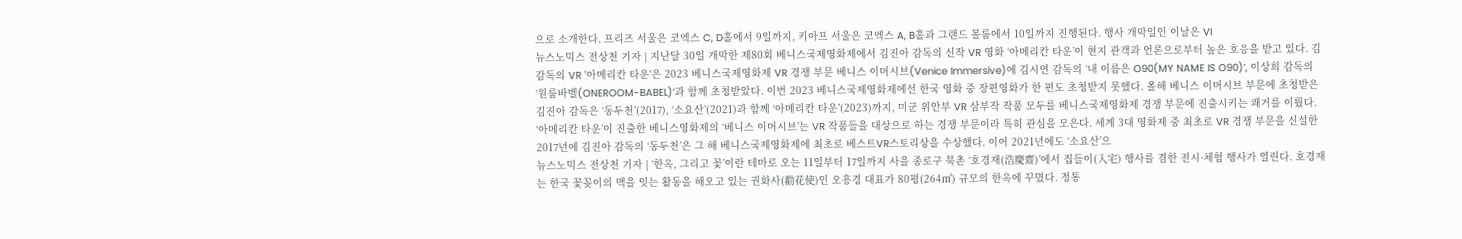으로 소개한다. 프리즈 서울은 코엑스 C, D홀에서 9일까지, 키아프 서울은 코엑스 A, B홀과 그랜드 볼룸에서 10일까지 진행된다. 행사 개막일인 이날은 VI
뉴스노믹스 전상천 기자 | 지난달 30일 개막한 제80회 베니스국제영화제에서 김진아 감독의 신작 VR 영화 ‘아메리칸 타운’이 현지 관객과 언론으로부터 높은 호응을 받고 있다. 김 감독의 VR '아메리칸 타운'은 2023 베니스국제영화제 VR 경쟁 부문 베니스 이머시브(Venice Immersive)에 김시연 감독의 ‘내 이름은 O90(MY NAME IS O90)’, 이상희 감독의 ‘원룸바벨(ONEROOM-BABEL)’과 함께 초청받았다. 이번 2023 베니스국제영화제에선 한국 영화 중 장편영화가 한 편도 초청받지 못했다. 올해 베니스 이머시브 부문에 초청받은 김진아 감독은 ‘동두천’(2017), ‘소요산’(2021)과 함께 ‘아메리칸 타운’(2023)까지, 미군 위안부 VR 삼부작 작품 모두를 베니스국제영화제 경쟁 부문에 진출시키는 쾌거를 이뤘다. ‘아메리칸 타운’이 진출한 베니스영화제의 ‘베니스 이머시브’는 VR 작품들을 대상으로 하는 경쟁 부문이라 특히 관심을 모은다. 세계 3대 영화제 중 최초로 VR 경쟁 부문을 신설한 2017년에 김진아 감독의 ‘동두천’은 그 해 베니스국제영화제에 최초로 베스트VR스토리상을 수상했다. 이어 2021년에도 ‘소요산’으
뉴스노믹스 전상천 기자 | ‘한옥, 그리고 꽃’이란 테마로 오는 11일부터 17일까지 사을 종로구 북촌 ‘호경재(浩慶齋)’에서 집들이(入宅) 행사를 겸한 전시·체험 행사가 열린다. 호경재는 한국 꽃꽂이의 맥을 잇는 활동을 해오고 있는 권화사(勸花使)인 오흥경 대표가 80평(264㎡) 규모의 한옥에 꾸몄다. 정통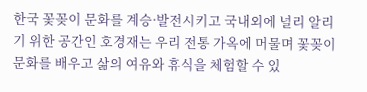한국 꽃꽂이 문화를 계승·발전시키고 국내외에 널리 알리기 위한 공간인 호경재는 우리 전통 가옥에 머물며 꽃꽂이 문화를 배우고 삶의 여유와 휴식을 체험할 수 있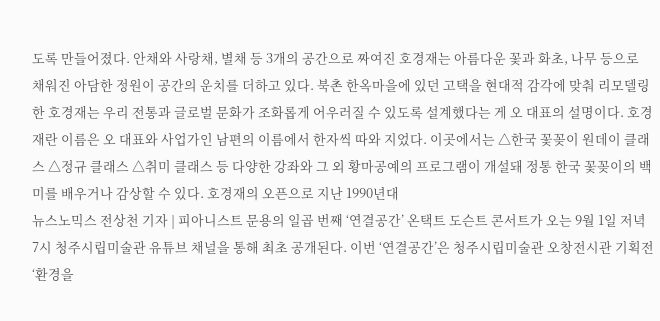도록 만들어졌다. 안채와 사랑채, 별채 등 3개의 공간으로 짜여진 호경재는 아름다운 꽃과 화초, 나무 등으로 채워진 아담한 정원이 공간의 운치를 더하고 있다. 북촌 한옥마을에 있던 고택을 현대적 감각에 맞춰 리모델링한 호경재는 우리 전통과 글로벌 문화가 조화롭게 어우러질 수 있도록 설계했다는 게 오 대표의 설명이다. 호경재란 이름은 오 대표와 사업가인 남편의 이름에서 한자씩 따와 지었다. 이곳에서는 △한국 꽃꽂이 원데이 클래스 △정규 클래스 △취미 클래스 등 다양한 강좌와 그 외 황마공예의 프로그램이 개설돼 정통 한국 꽃꽂이의 백미를 배우거나 감상할 수 있다. 호경재의 오픈으로 지난 1990년대
뉴스노믹스 전상천 기자 | 피아니스트 문용의 일곱 번째 ‘연결공간’ 온택트 도슨트 콘서트가 오는 9월 1일 저녁 7시 청주시립미술관 유튜브 채널을 통해 최초 공개된다. 이번 ‘연결공간’은 청주시립미술관 오창전시관 기획전 ‘환경을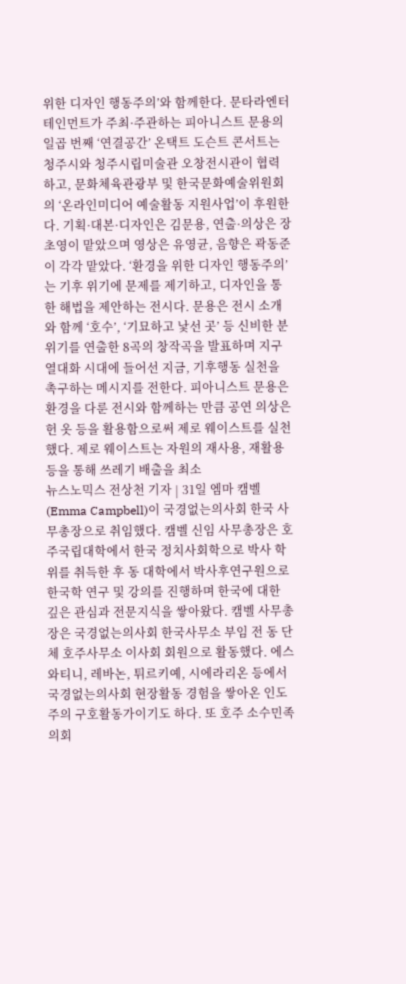위한 디자인 행동주의’와 함께한다. 문타라엔터테인먼트가 주최·주관하는 피아니스트 문용의 일곱 번째 ‘연결공간’ 온택트 도슨트 콘서트는 청주시와 청주시립미술관 오창전시관이 협력하고, 문화체육관광부 및 한국문화예술위원회의 ‘온라인미디어 예술활동 지원사업’이 후원한다. 기획·대본·디자인은 김문용, 연출·의상은 장초영이 맡았으며 영상은 유영균, 음향은 곽동준이 각각 맡았다. ‘환경을 위한 디자인 행동주의’는 기후 위기에 문제를 제기하고, 디자인을 통한 해법을 제안하는 전시다. 문용은 전시 소개와 함께 ‘호수’, ‘기묘하고 낯선 곳’ 등 신비한 분위기를 연출한 8곡의 창작곡을 발표하며 지구 열대화 시대에 들어선 지금, 기후행동 실천을 촉구하는 메시지를 전한다. 피아니스트 문용은 환경을 다룬 전시와 함께하는 만큼 공연 의상은 헌 옷 등을 활용함으로써 제로 웨이스트를 실천했다. 제로 웨이스트는 자원의 재사용, 재활용 등을 통해 쓰레기 배출을 최소
뉴스노믹스 전상천 기자 | 31일 엠마 캠벨(Emma Campbell)이 국경없는의사회 한국 사무총장으로 취임했다. 캠벨 신임 사무총장은 호주국립대학에서 한국 정치사회학으로 박사 학위를 취득한 후 동 대학에서 박사후연구원으로 한국학 연구 및 강의를 진행하며 한국에 대한 깊은 관심과 전문지식을 쌓아왔다. 캠벨 사무총장은 국경없는의사회 한국사무소 부임 전 동 단체 호주사무소 이사회 회원으로 활동했다. 에스와티니, 레바논, 튀르키예, 시에라리온 등에서 국경없는의사회 현장활동 경험을 쌓아온 인도주의 구호활동가이기도 하다. 또 호주 소수민족의회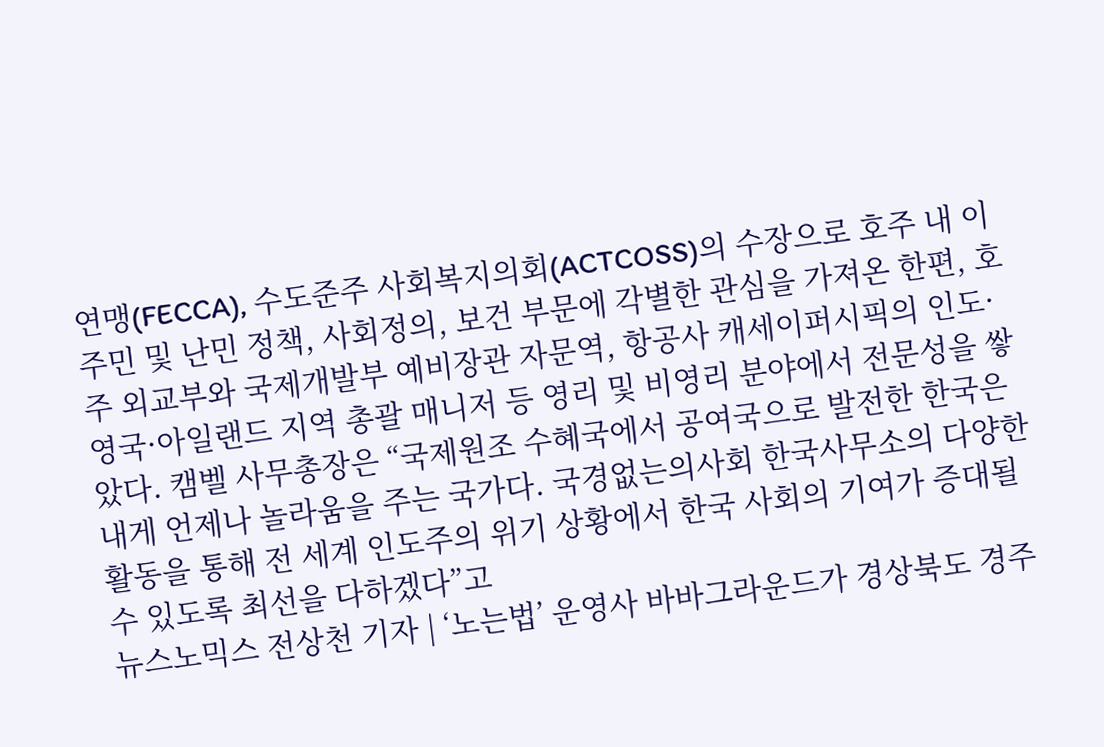연맹(FECCA), 수도준주 사회복지의회(ACTCOSS)의 수장으로 호주 내 이주민 및 난민 정책, 사회정의, 보건 부문에 각별한 관심을 가져온 한편, 호주 외교부와 국제개발부 예비장관 자문역, 항공사 캐세이퍼시픽의 인도·영국·아일랜드 지역 총괄 매니저 등 영리 및 비영리 분야에서 전문성을 쌓았다. 캠벨 사무총장은 “국제원조 수혜국에서 공여국으로 발전한 한국은 내게 언제나 놀라움을 주는 국가다. 국경없는의사회 한국사무소의 다양한 활동을 통해 전 세계 인도주의 위기 상황에서 한국 사회의 기여가 증대될 수 있도록 최선을 다하겠다”고
뉴스노믹스 전상천 기자 | ‘노는법’ 운영사 바바그라운드가 경상북도 경주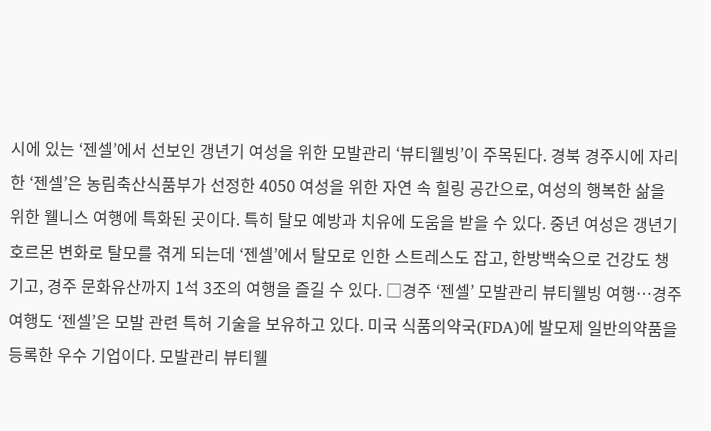시에 있는 ‘젠셀’에서 선보인 갱년기 여성을 위한 모발관리 ‘뷰티웰빙’이 주목된다. 경북 경주시에 자리한 ‘젠셀’은 농림축산식품부가 선정한 4050 여성을 위한 자연 속 힐링 공간으로, 여성의 행복한 삶을 위한 웰니스 여행에 특화된 곳이다. 특히 탈모 예방과 치유에 도움을 받을 수 있다. 중년 여성은 갱년기 호르몬 변화로 탈모를 겪게 되는데 ‘젠셀’에서 탈모로 인한 스트레스도 잡고, 한방백숙으로 건강도 챙기고, 경주 문화유산까지 1석 3조의 여행을 즐길 수 있다. □경주 ‘젠셀’ 모발관리 뷰티웰빙 여행…경주여행도 ‘젠셀’은 모발 관련 특허 기술을 보유하고 있다. 미국 식품의약국(FDA)에 발모제 일반의약품을 등록한 우수 기업이다. 모발관리 뷰티웰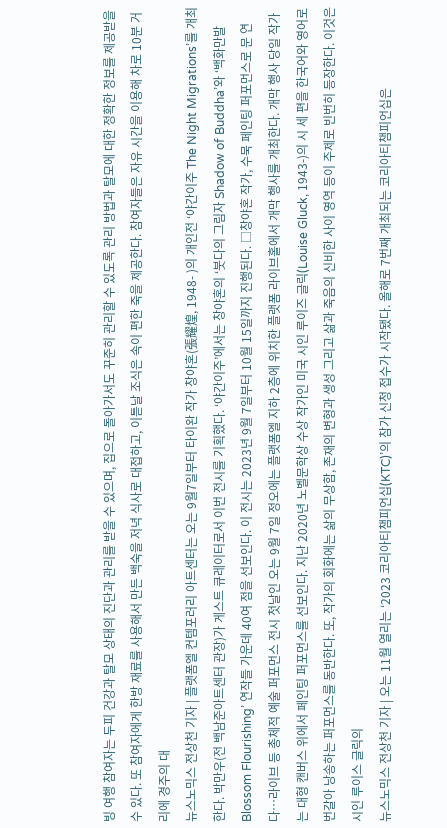빙 여행 참여자는 두피 건강과 탈모 상태의 진단과 관리를 받을 수 있으며, 집으로 돌아가서도 꾸준히 관리할 수 있도록 관리 방법과 탈모에 대한 정확한 정보를 제공받을 수 있다. 또 참여자에게 한방 재료를 사용해서 만든 백숙을 저녁 식사로 대접하고, 이튿날 조식은 속이 편한 죽을 제공한다. 참여자들은 자유 시간을 이용해 차로 10분 거리에 경주의 대
뉴스노믹스 전상천 기자 | 플랫폼엘 컨템포러리 아트센터는 오는 9월7일부터 타이완 작가 창야혼(張耀煌, 1948- )의 개인전 ‘야간이주 The Night Migrations’를 개최한다. 박만우(전 백남준아트센터 관장)가 게스트 큐레이터로서 이번 전시를 기획했다. ‘야간이주’에서는 창야혼의 ‘붓다의 그림자 Shadow of Buddha’와 ‘백화만발 Blossom Flourishing’ 연작들 가운데 40여 점을 선보인다. 이 전시는 2023년 9월 7일부터 10월 15일까지 진행된다. □창야혼 작가, 수묵 페인팅 퍼포먼스로 문 연다…라이브 등 총체적 예술 퍼포먼스 전시 첫날인 오는 9월 7일 정오에는 플랫폼엘 지하 2층에 위치한 플랫폼 라이브홀에서 개막 행사를 개최한다. 개막 행사 당일 작가는 대형 캔버스 위에서 페인팅 퍼포먼스를 선보인다. 지난 2020년 노벨문학상 수상 작가인 미국 시인 루이즈 글릭(Louise Gluck, 1943-)의 시 세 편을 한국어와 영어로 번갈아 낭송하는 퍼포먼스를 동반한다. 또, 작가의 회화에는 삶의 무상함, 존재의 변형과 생성 그리고 삶과 죽음의 신비한 사이 영역 등이 주제로 빈번히 등장한다. 이것은 시인 루이스 글릭의
뉴스노믹스 전상천 기자 | 오는 11월 열리는 ‘2023 코리아티챔피언십(KTC)’의 참가 신청 접수가 시작됐다. 올해로 7번째 개최되는 코리아티챔피언십은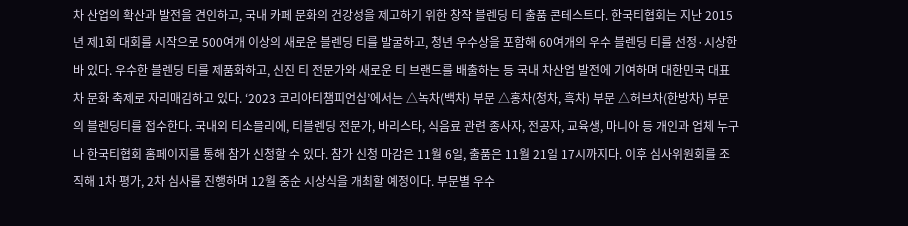차 산업의 확산과 발전을 견인하고, 국내 카페 문화의 건강성을 제고하기 위한 창작 블렌딩 티 출품 콘테스트다. 한국티협회는 지난 2015년 제1회 대회를 시작으로 500여개 이상의 새로운 블렌딩 티를 발굴하고, 청년 우수상을 포함해 60여개의 우수 블렌딩 티를 선정·시상한 바 있다. 우수한 블렌딩 티를 제품화하고, 신진 티 전문가와 새로운 티 브랜드를 배출하는 등 국내 차산업 발전에 기여하며 대한민국 대표 차 문화 축제로 자리매김하고 있다. ‘2023 코리아티챔피언십’에서는 △녹차(백차) 부문 △홍차(청차, 흑차) 부문 △허브차(한방차) 부문의 블렌딩티를 접수한다. 국내외 티소믈리에, 티블렌딩 전문가, 바리스타, 식음료 관련 종사자, 전공자, 교육생, 마니아 등 개인과 업체 누구나 한국티협회 홈페이지를 통해 참가 신청할 수 있다. 참가 신청 마감은 11월 6일, 출품은 11월 21일 17시까지다. 이후 심사위원회를 조직해 1차 평가, 2차 심사를 진행하며 12월 중순 시상식을 개최할 예정이다. 부문별 우수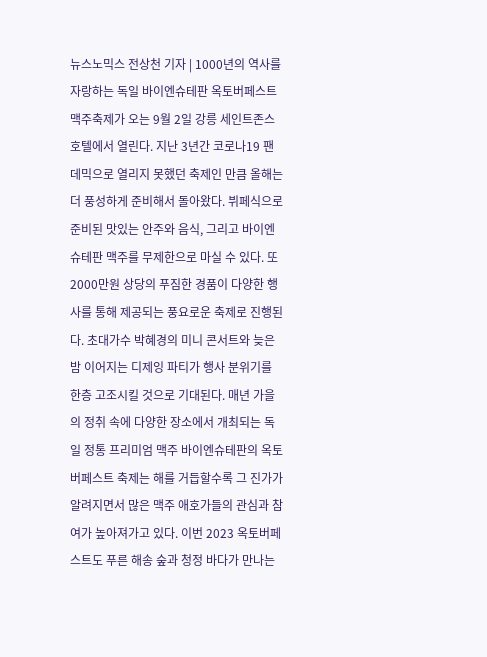뉴스노믹스 전상천 기자 | 1000년의 역사를 자랑하는 독일 바이엔슈테판 옥토버페스트 맥주축제가 오는 9월 2일 강릉 세인트존스 호텔에서 열린다. 지난 3년간 코로나19 팬데믹으로 열리지 못했던 축제인 만큼 올해는 더 풍성하게 준비해서 돌아왔다. 뷔페식으로 준비된 맛있는 안주와 음식, 그리고 바이엔슈테판 맥주를 무제한으로 마실 수 있다. 또 2000만원 상당의 푸짐한 경품이 다양한 행사를 통해 제공되는 풍요로운 축제로 진행된다. 초대가수 박혜경의 미니 콘서트와 늦은 밤 이어지는 디제잉 파티가 행사 분위기를 한층 고조시킬 것으로 기대된다. 매년 가을의 정취 속에 다양한 장소에서 개최되는 독일 정통 프리미엄 맥주 바이엔슈테판의 옥토버페스트 축제는 해를 거듭할수록 그 진가가 알려지면서 많은 맥주 애호가들의 관심과 참여가 높아져가고 있다. 이번 2023 옥토버페스트도 푸른 해송 숲과 청정 바다가 만나는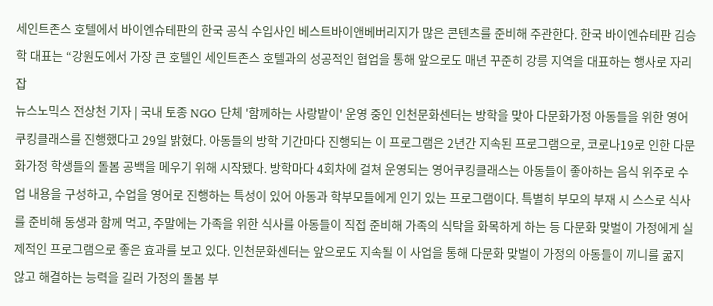세인트존스 호텔에서 바이엔슈테판의 한국 공식 수입사인 베스트바이앤베버리지가 많은 콘텐츠를 준비해 주관한다. 한국 바이엔슈테판 김승학 대표는 “강원도에서 가장 큰 호텔인 세인트존스 호텔과의 성공적인 협업을 통해 앞으로도 매년 꾸준히 강릉 지역을 대표하는 행사로 자리 잡
뉴스노믹스 전상천 기자 | 국내 토종 NGO 단체 '함께하는 사랑밭이' 운영 중인 인천문화센터는 방학을 맞아 다문화가정 아동들을 위한 영어쿠킹클래스를 진행했다고 29일 밝혔다. 아동들의 방학 기간마다 진행되는 이 프로그램은 2년간 지속된 프로그램으로, 코로나19로 인한 다문화가정 학생들의 돌봄 공백을 메우기 위해 시작됐다. 방학마다 4회차에 걸쳐 운영되는 영어쿠킹클래스는 아동들이 좋아하는 음식 위주로 수업 내용을 구성하고, 수업을 영어로 진행하는 특성이 있어 아동과 학부모들에게 인기 있는 프로그램이다. 특별히 부모의 부재 시 스스로 식사를 준비해 동생과 함께 먹고, 주말에는 가족을 위한 식사를 아동들이 직접 준비해 가족의 식탁을 화목하게 하는 등 다문화 맞벌이 가정에게 실제적인 프로그램으로 좋은 효과를 보고 있다. 인천문화센터는 앞으로도 지속될 이 사업을 통해 다문화 맞벌이 가정의 아동들이 끼니를 굶지 않고 해결하는 능력을 길러 가정의 돌봄 부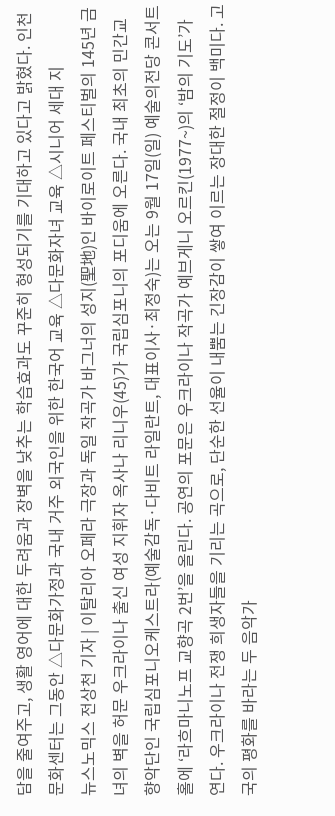담을 줄여주고, 생활 영어에 대한 두려움과 장벽을 낮추는 학습효과도 꾸준히 형성되기를 기대하고 있다고 밝혔다. 인천문화센터는 그동안 △다문화가정과 국내 거주 외국인을 위한 한국어 교육 △다문화자녀 교육 △시니어 세대 지
뉴스노믹스 전상천 기자 | 이탈리아 오페라 극장과 독일 작곡가 바그너의 성지(聖地)인 바이로이트 페스티벌의 145년 금녀의 벽을 허문 우크라이나 출신 여성 지휘자 옥사나 리니우(45)가 국립심포니의 포디움에 오른다. 국내 최초의 민간교향악단인 국립심포니오케스트라(예술감독·다비트 라일란트, 대표이사·최정숙)는 오는 9월 17일(일) 예술의전당 콘서트홀에 ‘라흐마니노프 교향곡 2번’을 올린다. 공연의 포문은 우크라이나 작곡가 예브게니 오르킨(1977~)의 ‘밤의 기도’가 연다. 우크라이나 전쟁 희생자들을 기리는 곡으로, 단순한 선율이 내뿜는 긴장감이 쌓여 이르는 장대한 절정이 백미다. 고국의 평화를 바라는 두 음악가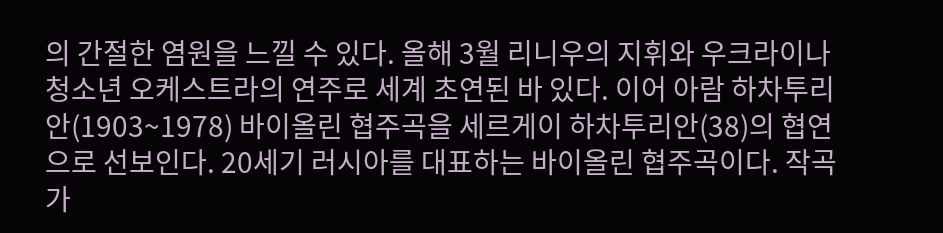의 간절한 염원을 느낄 수 있다. 올해 3월 리니우의 지휘와 우크라이나 청소년 오케스트라의 연주로 세계 초연된 바 있다. 이어 아람 하차투리안(1903~1978) 바이올린 협주곡을 세르게이 하차투리안(38)의 협연으로 선보인다. 20세기 러시아를 대표하는 바이올린 협주곡이다. 작곡가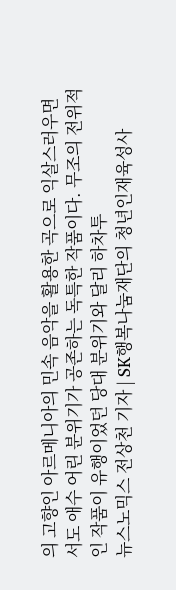의 고향인 아르메니아의 민속 음악을 활용한 곡으로 익살스러우면서도 애수 어린 분위기가 공존하는 독특한 작품이다. 무조의 전위적인 작품이 유행이었던 당대 분위기와 달리 하차투
뉴스노믹스 전상천 기자 | SK행복나눔재단의 청년인재육성사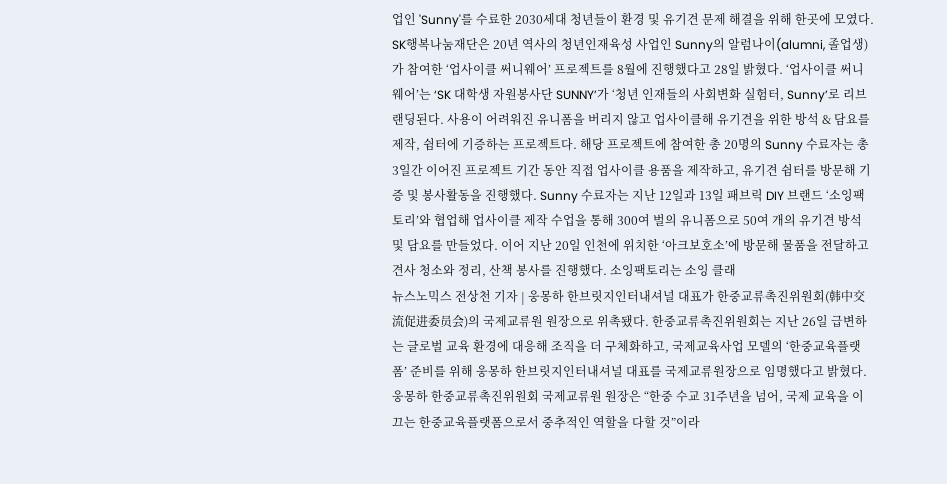업인 'Sunny'를 수료한 2030세대 청년들이 환경 및 유기견 문제 해결을 위해 한곳에 모였다. SK행복나눔재단은 20년 역사의 청년인재육성 사업인 Sunny의 알럼나이(alumni, 졸업생)가 참여한 ‘업사이클 써니웨어’ 프로젝트를 8월에 진행했다고 28일 밝혔다. ‘업사이클 써니웨어’는 ‘SK 대학생 자원봉사단 SUNNY’가 ‘청년 인재들의 사회변화 실험터, Sunny’로 리브랜딩된다. 사용이 어려워진 유니폼을 버리지 않고 업사이클해 유기견을 위한 방석 & 담요를 제작, 쉼터에 기증하는 프로젝트다. 해당 프로젝트에 참여한 총 20명의 Sunny 수료자는 총 3일간 이어진 프로젝트 기간 동안 직접 업사이클 용품을 제작하고, 유기견 쉼터를 방문해 기증 및 봉사활동을 진행했다. Sunny 수료자는 지난 12일과 13일 패브릭 DIY 브랜드 ‘소잉팩토리’와 협업해 업사이클 제작 수업을 통해 300여 벌의 유니폼으로 50여 개의 유기견 방석 및 담요를 만들었다. 이어 지난 20일 인천에 위치한 ‘아크보호소’에 방문해 물품을 전달하고 견사 청소와 정리, 산책 봉사를 진행했다. 소잉팩토리는 소잉 클래
뉴스노믹스 전상천 기자 | 웅몽하 한브릿지인터내셔널 대표가 한중교류촉진위원회(韩中交流促进委员会)의 국제교류원 원장으로 위촉됐다. 한중교류촉진위원회는 지난 26일 급변하는 글로벌 교육 환경에 대응해 조직을 더 구체화하고, 국제교육사업 모델의 ‘한중교육플랫폼’ 준비를 위해 웅몽하 한브릿지인터내셔널 대표를 국제교류원장으로 임명했다고 밝혔다. 웅몽하 한중교류촉진위원회 국제교류원 원장은 “한중 수교 31주년을 넘어, 국제 교육을 이끄는 한중교육플랫폼으로서 중추적인 역할을 다할 것”이라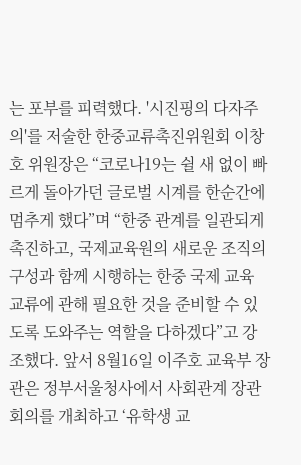는 포부를 피력했다. '시진핑의 다자주의'를 저술한 한중교류촉진위원회 이창호 위원장은 “코로나19는 쉴 새 없이 빠르게 돌아가던 글로벌 시계를 한순간에 멈추게 했다”며 “한중 관계를 일관되게 촉진하고, 국제교육원의 새로운 조직의 구성과 함께 시행하는 한중 국제 교육 교류에 관해 필요한 것을 준비할 수 있도록 도와주는 역할을 다하겠다”고 강조했다. 앞서 8월16일 이주호 교육부 장관은 정부서울청사에서 사회관계 장관 회의를 개최하고 ‘유학생 교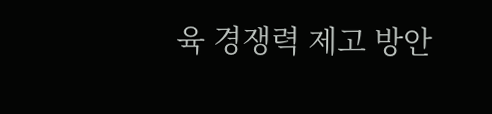육 경쟁력 제고 방안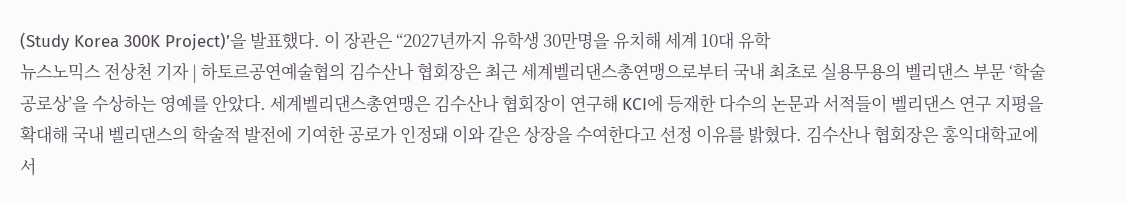(Study Korea 300K Project)’을 발표했다. 이 장관은 “2027년까지 유학생 30만명을 유치해 세계 10대 유학
뉴스노믹스 전상천 기자 | 하토르공연예술협의 김수산나 협회장은 최근 세계벨리댄스총연맹으로부터 국내 최초로 실용무용의 벨리댄스 부문 ‘학술공로상’을 수상하는 영예를 안았다. 세계벨리댄스총연맹은 김수산나 협회장이 연구해 KCI에 등재한 다수의 논문과 서적들이 벨리댄스 연구 지평을 확대해 국내 벨리댄스의 학술적 발전에 기여한 공로가 인정돼 이와 같은 상장을 수여한다고 선정 이유를 밝혔다. 김수산나 협회장은 홍익대학교에서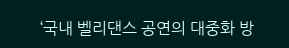‘국내 벨리댄스 공연의 대중화 방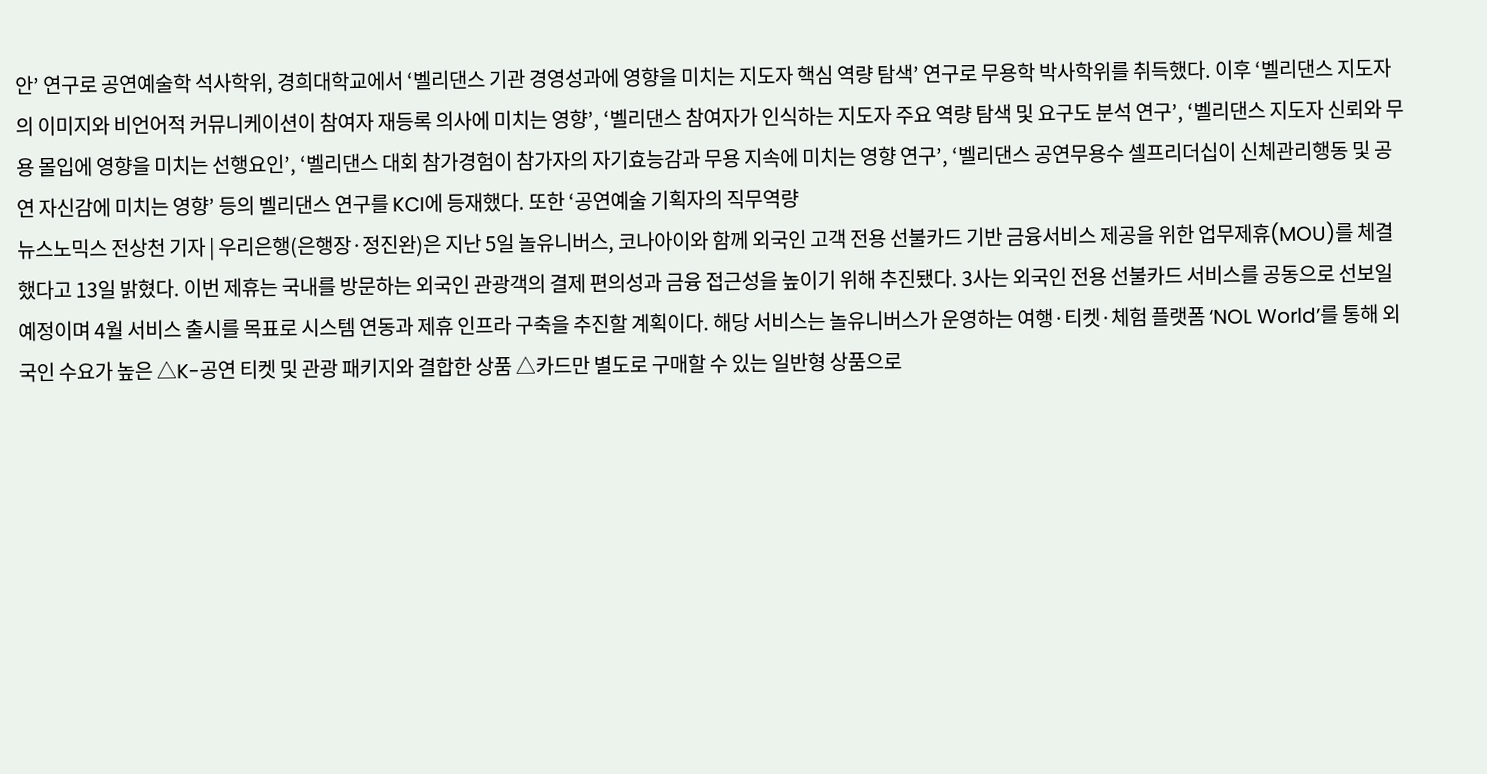안’ 연구로 공연예술학 석사학위, 경희대학교에서 ‘벨리댄스 기관 경영성과에 영향을 미치는 지도자 핵심 역량 탐색’ 연구로 무용학 박사학위를 취득했다. 이후 ‘벨리댄스 지도자의 이미지와 비언어적 커뮤니케이션이 참여자 재등록 의사에 미치는 영향’, ‘벨리댄스 참여자가 인식하는 지도자 주요 역량 탐색 및 요구도 분석 연구’, ‘벨리댄스 지도자 신뢰와 무용 몰입에 영향을 미치는 선행요인’, ‘벨리댄스 대회 참가경험이 참가자의 자기효능감과 무용 지속에 미치는 영향 연구’, ‘벨리댄스 공연무용수 셀프리더십이 신체관리행동 및 공연 자신감에 미치는 영향’ 등의 벨리댄스 연구를 KCI에 등재했다. 또한 ‘공연예술 기획자의 직무역량
뉴스노믹스 전상천 기자 | 우리은행(은행장·정진완)은 지난 5일 놀유니버스, 코나아이와 함께 외국인 고객 전용 선불카드 기반 금융서비스 제공을 위한 업무제휴(MOU)를 체결했다고 13일 밝혔다. 이번 제휴는 국내를 방문하는 외국인 관광객의 결제 편의성과 금융 접근성을 높이기 위해 추진됐다. 3사는 외국인 전용 선불카드 서비스를 공동으로 선보일 예정이며 4월 서비스 출시를 목표로 시스템 연동과 제휴 인프라 구축을 추진할 계획이다. 해당 서비스는 놀유니버스가 운영하는 여행·티켓·체험 플랫폼 ‘NOL World’를 통해 외국인 수요가 높은 △K-공연 티켓 및 관광 패키지와 결합한 상품 △카드만 별도로 구매할 수 있는 일반형 상품으로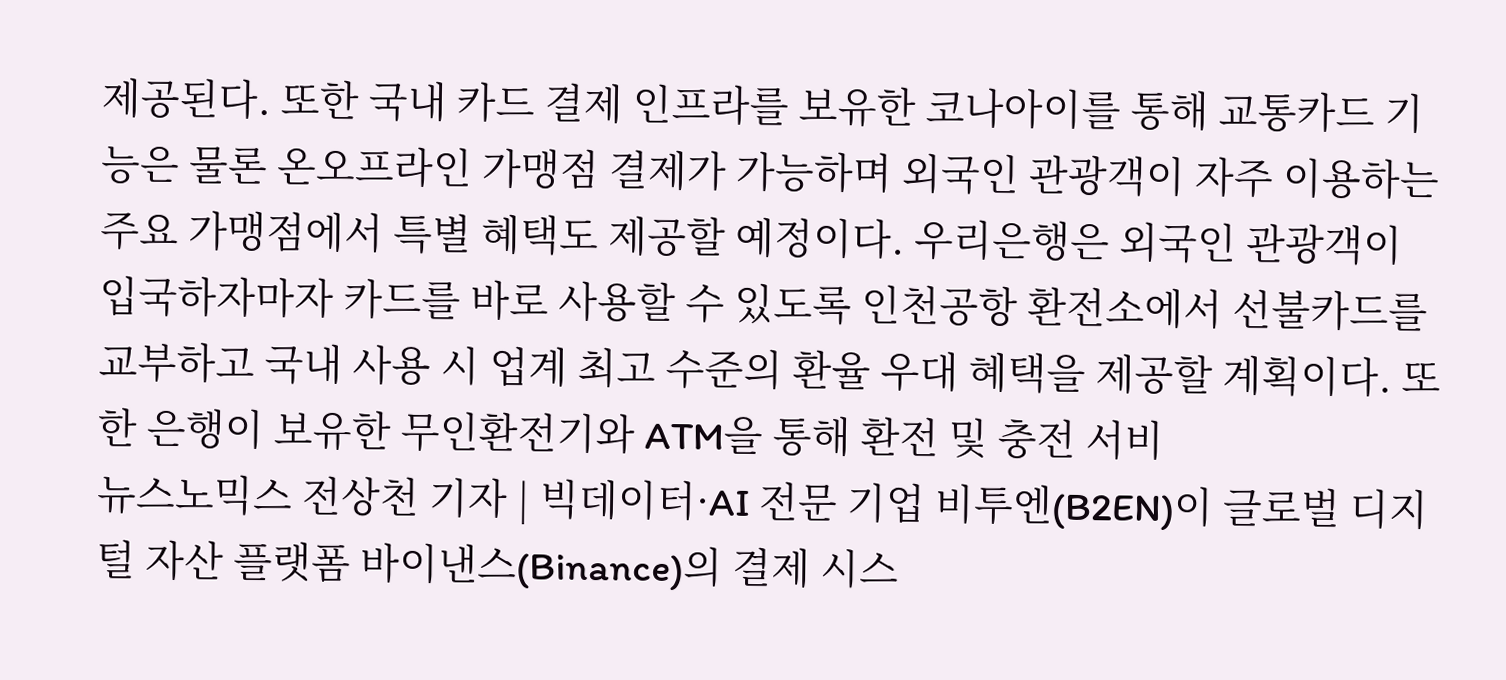제공된다. 또한 국내 카드 결제 인프라를 보유한 코나아이를 통해 교통카드 기능은 물론 온오프라인 가맹점 결제가 가능하며 외국인 관광객이 자주 이용하는 주요 가맹점에서 특별 혜택도 제공할 예정이다. 우리은행은 외국인 관광객이 입국하자마자 카드를 바로 사용할 수 있도록 인천공항 환전소에서 선불카드를 교부하고 국내 사용 시 업계 최고 수준의 환율 우대 혜택을 제공할 계획이다. 또한 은행이 보유한 무인환전기와 ATM을 통해 환전 및 충전 서비
뉴스노믹스 전상천 기자 | 빅데이터·AI 전문 기업 비투엔(B2EN)이 글로벌 디지털 자산 플랫폼 바이낸스(Binance)의 결제 시스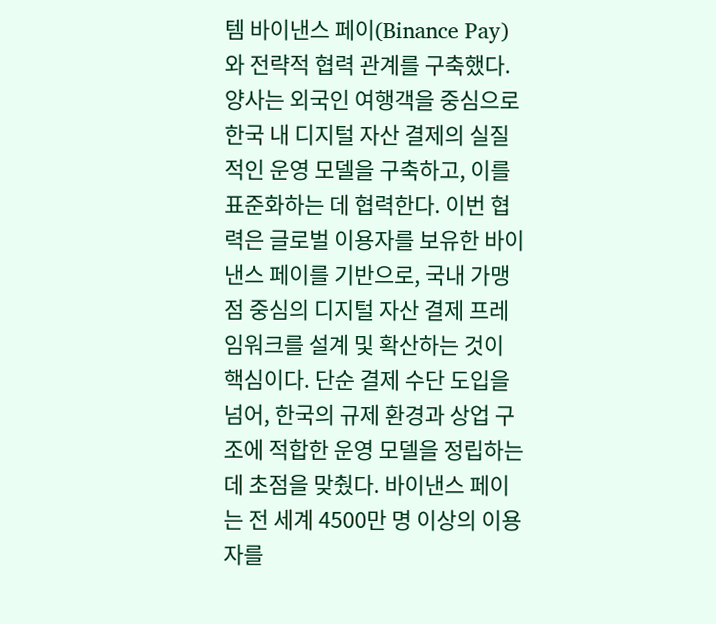템 바이낸스 페이(Binance Pay)와 전략적 협력 관계를 구축했다. 양사는 외국인 여행객을 중심으로 한국 내 디지털 자산 결제의 실질적인 운영 모델을 구축하고, 이를 표준화하는 데 협력한다. 이번 협력은 글로벌 이용자를 보유한 바이낸스 페이를 기반으로, 국내 가맹점 중심의 디지털 자산 결제 프레임워크를 설계 및 확산하는 것이 핵심이다. 단순 결제 수단 도입을 넘어, 한국의 규제 환경과 상업 구조에 적합한 운영 모델을 정립하는 데 초점을 맞췄다. 바이낸스 페이는 전 세계 4500만 명 이상의 이용자를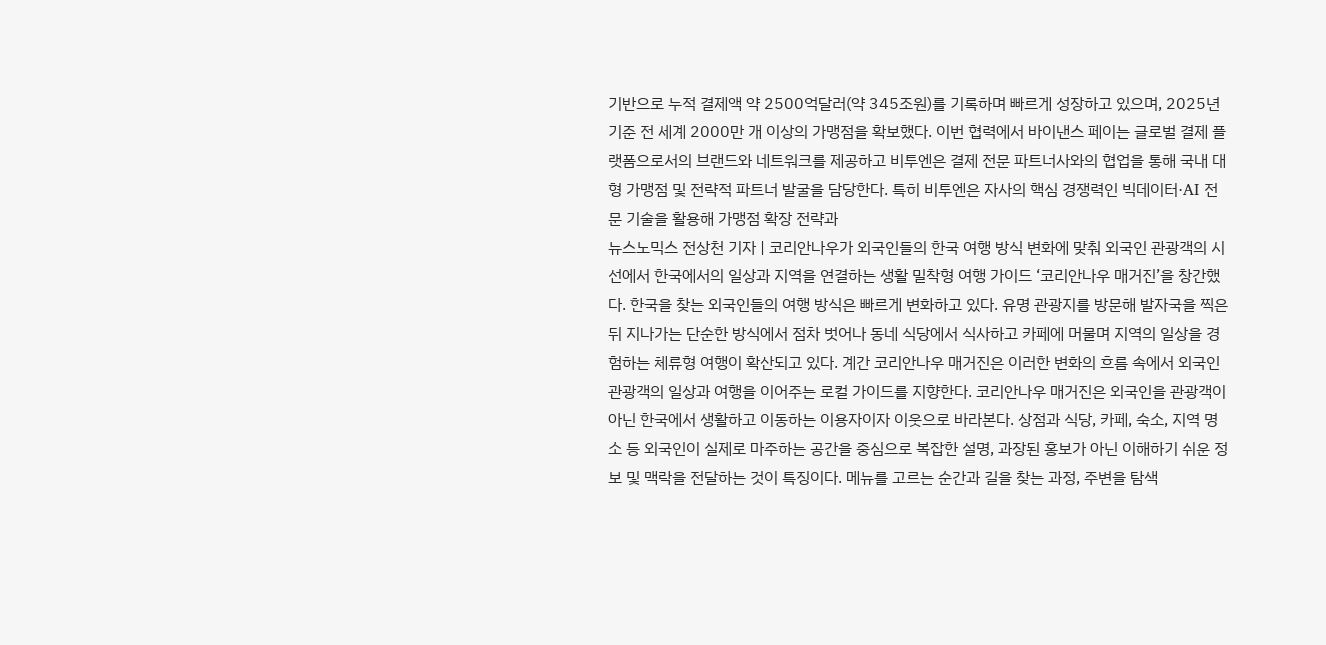기반으로 누적 결제액 약 2500억달러(약 345조원)를 기록하며 빠르게 성장하고 있으며, 2025년 기준 전 세계 2000만 개 이상의 가맹점을 확보했다. 이번 협력에서 바이낸스 페이는 글로벌 결제 플랫폼으로서의 브랜드와 네트워크를 제공하고 비투엔은 결제 전문 파트너사와의 협업을 통해 국내 대형 가맹점 및 전략적 파트너 발굴을 담당한다. 특히 비투엔은 자사의 핵심 경쟁력인 빅데이터·AI 전문 기술을 활용해 가맹점 확장 전략과
뉴스노믹스 전상천 기자 | 코리안나우가 외국인들의 한국 여행 방식 변화에 맞춰 외국인 관광객의 시선에서 한국에서의 일상과 지역을 연결하는 생활 밀착형 여행 가이드 ‘코리안나우 매거진’을 창간했다. 한국을 찾는 외국인들의 여행 방식은 빠르게 변화하고 있다. 유명 관광지를 방문해 발자국을 찍은 뒤 지나가는 단순한 방식에서 점차 벗어나 동네 식당에서 식사하고 카페에 머물며 지역의 일상을 경험하는 체류형 여행이 확산되고 있다. 계간 코리안나우 매거진은 이러한 변화의 흐름 속에서 외국인 관광객의 일상과 여행을 이어주는 로컬 가이드를 지향한다. 코리안나우 매거진은 외국인을 관광객이 아닌 한국에서 생활하고 이동하는 이용자이자 이웃으로 바라본다. 상점과 식당, 카페, 숙소, 지역 명소 등 외국인이 실제로 마주하는 공간을 중심으로 복잡한 설명, 과장된 홍보가 아닌 이해하기 쉬운 정보 및 맥락을 전달하는 것이 특징이다. 메뉴를 고르는 순간과 길을 찾는 과정, 주변을 탐색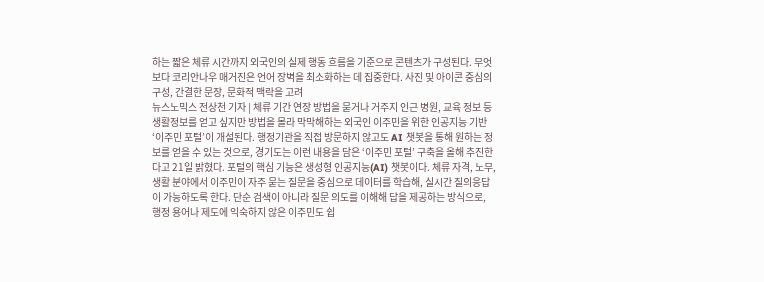하는 짧은 체류 시간까지 외국인의 실제 행동 흐름을 기준으로 콘텐츠가 구성된다. 무엇보다 코리안나우 매거진은 언어 장벽을 최소화하는 데 집중한다. 사진 및 아이콘 중심의 구성, 간결한 문장, 문화적 맥락을 고려
뉴스노믹스 전상천 기자 | 체류 기간 연장 방법을 묻거나 거주지 인근 병원, 교육 정보 등 생활정보를 얻고 싶지만 방법을 몰라 막막해하는 외국인 이주민을 위한 인공지능 기반 ‘이주민 포털’이 개설된다. 행정기관을 직접 방문하지 않고도 AI 챗봇을 통해 원하는 정보를 얻을 수 있는 것으로, 경기도는 이런 내용을 담은 ‘이주민 포털’ 구축을 올해 추진한다고 21일 밝혔다. 포털의 핵심 기능은 생성형 인공지능(AI) 챗봇이다. 체류 자격, 노무, 생활 분야에서 이주민이 자주 묻는 질문을 중심으로 데이터를 학습해, 실시간 질의응답이 가능하도록 한다. 단순 검색이 아니라 질문 의도를 이해해 답을 제공하는 방식으로, 행정 용어나 제도에 익숙하지 않은 이주민도 쉽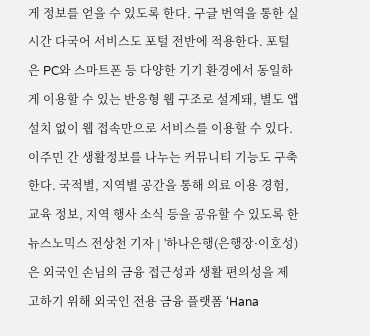게 정보를 얻을 수 있도록 한다. 구글 번역을 통한 실시간 다국어 서비스도 포털 전반에 적용한다. 포털은 PC와 스마트폰 등 다양한 기기 환경에서 동일하게 이용할 수 있는 반응형 웹 구조로 설계돼, 별도 앱 설치 없이 웹 접속만으로 서비스를 이용할 수 있다. 이주민 간 생활정보를 나누는 커뮤니티 기능도 구축한다. 국적별, 지역별 공간을 통해 의료 이용 경험, 교육 정보, 지역 행사 소식 등을 공유할 수 있도록 한
뉴스노믹스 전상천 기자 | '하나은행(은행장·이호성)은 외국인 손님의 금융 접근성과 생활 편의성을 제고하기 위해 외국인 전용 금융 플랫폼 ‘Hana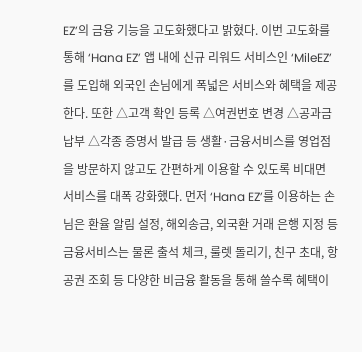EZ’의 금융 기능을 고도화했다고 밝혔다. 이번 고도화를 통해 ‘Hana EZ’ 앱 내에 신규 리워드 서비스인 ‘MileEZ’를 도입해 외국인 손님에게 폭넓은 서비스와 혜택을 제공한다. 또한 △고객 확인 등록 △여권번호 변경 △공과금 납부 △각종 증명서 발급 등 생활·금융서비스를 영업점을 방문하지 않고도 간편하게 이용할 수 있도록 비대면 서비스를 대폭 강화했다. 먼저 ‘Hana EZ’를 이용하는 손님은 환율 알림 설정, 해외송금, 외국환 거래 은행 지정 등 금융서비스는 물론 출석 체크, 룰렛 돌리기, 친구 초대, 항공권 조회 등 다양한 비금융 활동을 통해 쓸수록 혜택이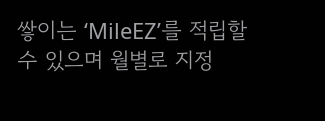쌓이는 ‘MileEZ’를 적립할 수 있으며 월별로 지정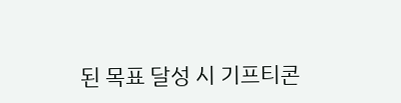된 목표 달성 시 기프티콘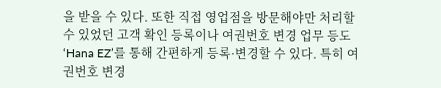을 받을 수 있다. 또한 직접 영업점을 방문해야만 처리할 수 있었던 고객 확인 등록이나 여권번호 변경 업무 등도 ‘Hana EZ’를 통해 간편하게 등록·변경할 수 있다. 특히 여권번호 변경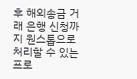후 해외송금 거래 은행 신청까지 원스톱으로 처리할 수 있는 프로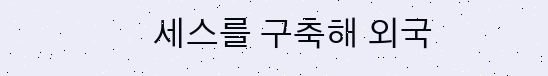세스를 구축해 외국